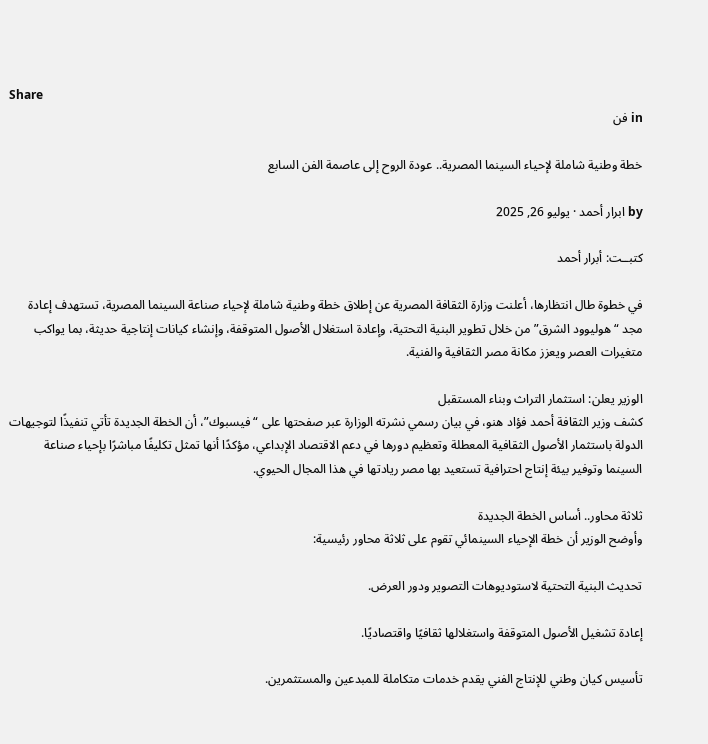Share
in فن

خطة وطنية شاملة لإحياء السينما المصرية.. عودة الروح إلى عاصمة الفن السابع

by ابرار أحمد · يوليو 26, 2025

كتبــت: أبرار أحمد

في خطوة طال انتظارها، أعلنت وزارة الثقافة المصرية عن إطلاق خطة وطنية شاملة لإحياء صناعة السينما المصرية، تستهدف إعادة مجد “هوليوود الشرق” من خلال تطوير البنية التحتية، وإعادة استغلال الأصول المتوقفة، وإنشاء كيانات إنتاجية حديثة، بما يواكب متغيرات العصر ويعزز مكانة مصر الثقافية والفنية.

الوزير يعلن: استثمار التراث وبناء المستقبل
كشف وزير الثقافة أحمد فؤاد هنو، في بيان رسمي نشرته الوزارة عبر صفحتها على “فيسبوك”، أن الخطة الجديدة تأتي تنفيذًا لتوجيهات الدولة باستثمار الأصول الثقافية المعطلة وتعظيم دورها في دعم الاقتصاد الإبداعي، مؤكدًا أنها تمثل تكليفًا مباشرًا بإحياء صناعة السينما وتوفير بيئة إنتاج احترافية تستعيد بها مصر ريادتها في هذا المجال الحيوي.

ثلاثة محاور.. أساس الخطة الجديدة
وأوضح الوزير أن خطة الإحياء السينمائي تقوم على ثلاثة محاور رئيسية:

تحديث البنية التحتية لاستوديوهات التصوير ودور العرض.

إعادة تشغيل الأصول المتوقفة واستغلالها ثقافيًا واقتصاديًا.

تأسيس كيان وطني للإنتاج الفني يقدم خدمات متكاملة للمبدعين والمستثمرين.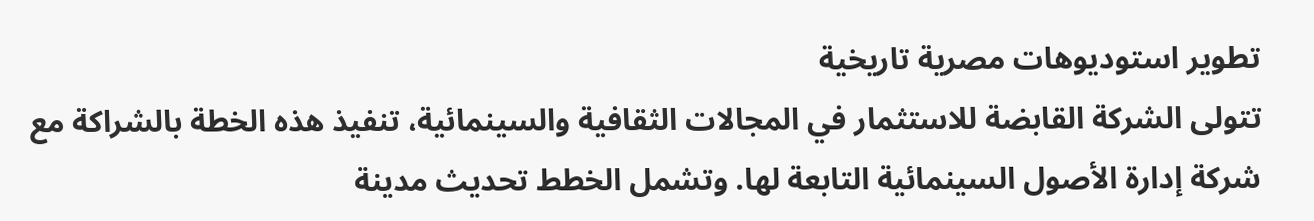تطوير استوديوهات مصرية تاريخية
تتولى الشركة القابضة للاستثمار في المجالات الثقافية والسينمائية، تنفيذ هذه الخطة بالشراكة مع شركة إدارة الأصول السينمائية التابعة لها. وتشمل الخطط تحديث مدينة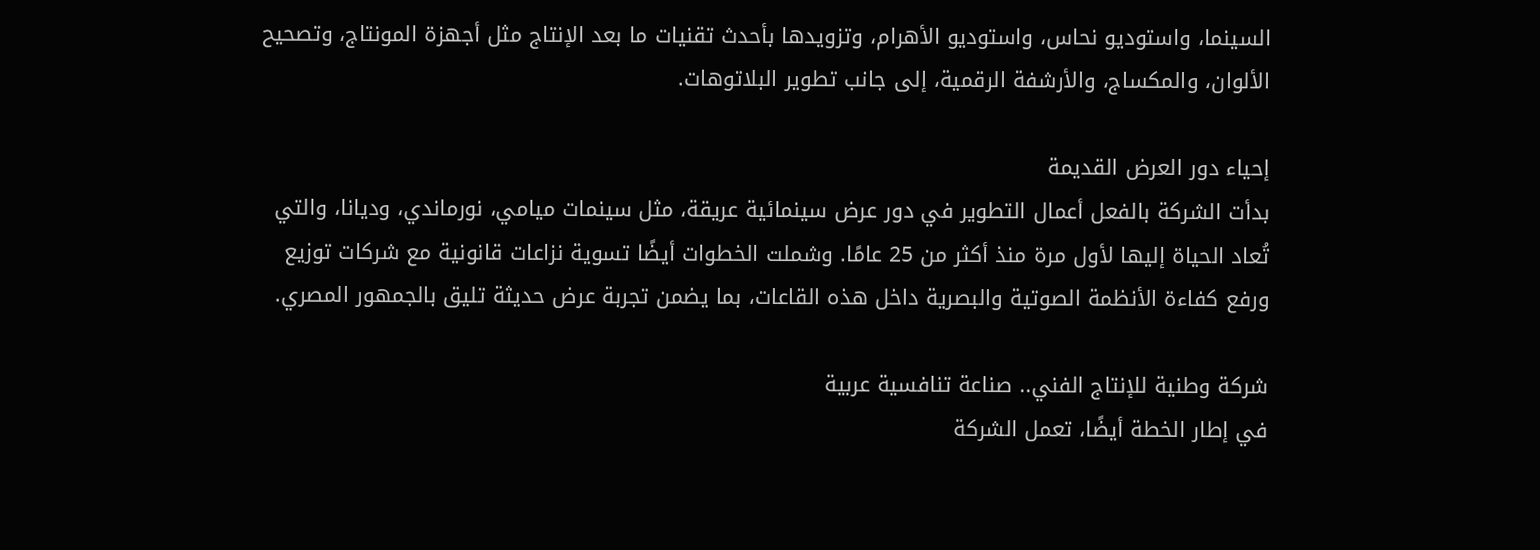السينما، واستوديو نحاس، واستوديو الأهرام، وتزويدها بأحدث تقنيات ما بعد الإنتاج مثل أجهزة المونتاج، وتصحيح الألوان، والمكساج، والأرشفة الرقمية، إلى جانب تطوير البلاتوهات.

إحياء دور العرض القديمة
بدأت الشركة بالفعل أعمال التطوير في دور عرض سينمائية عريقة، مثل سينمات ميامي، نورماندي، وديانا، والتي تُعاد الحياة إليها لأول مرة منذ أكثر من 25 عامًا. وشملت الخطوات أيضًا تسوية نزاعات قانونية مع شركات توزيع ورفع كفاءة الأنظمة الصوتية والبصرية داخل هذه القاعات، بما يضمن تجربة عرض حديثة تليق بالجمهور المصري.

شركة وطنية للإنتاج الفني.. صناعة تنافسية عربية
في إطار الخطة أيضًا، تعمل الشركة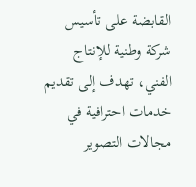القابضة على تأسيس شركة وطنية للإنتاج الفني، تهدف إلى تقديم خدمات احترافية في مجالات التصوير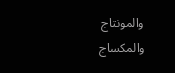والمونتاج والمكساج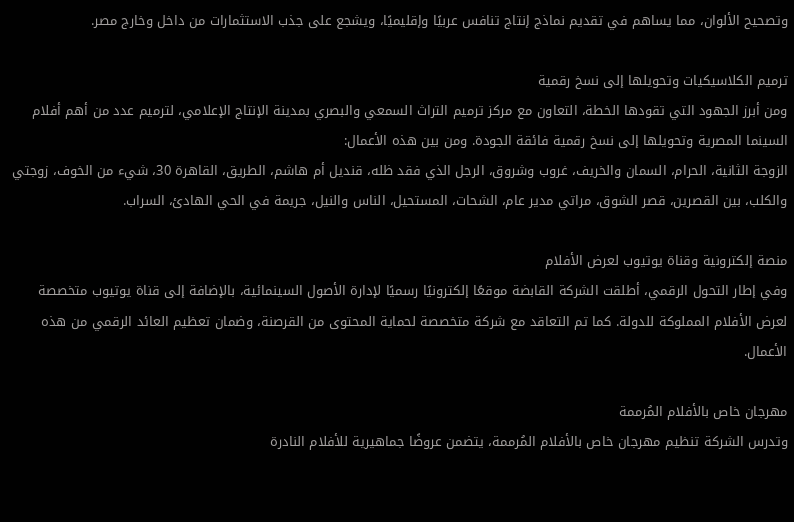وتصحيح الألوان، مما يساهم في تقديم نماذج إنتاج تنافس عربيًا وإقليميًا، ويشجع على جذب الاستثمارات من داخل وخارج مصر.

ترميم الكلاسيكيات وتحويلها إلى نسخ رقمية
ومن أبرز الجهود التي تقودها الخطة، التعاون مع مركز ترميم التراث السمعي والبصري بمدينة الإنتاج الإعلامي، لترميم عدد من أهم أفلام السينما المصرية وتحويلها إلى نسخ رقمية فائقة الجودة. ومن بين هذه الأعمال:
الزوجة الثانية، الحرام، السمان والخريف، غروب وشروق، الرجل الذي فقد ظله، قنديل أم هاشم، الطريق، القاهرة 30، شيء من الخوف، زوجتي والكلب، بين القصرين، قصر الشوق، مراتي مدير عام، الشحات، المستحيل، الناس والنيل، جريمة في الحي الهادئ، السراب.

منصة إلكترونية وقناة يوتيوب لعرض الأفلام
وفي إطار التحول الرقمي، أطلقت الشركة القابضة موقعًا إلكترونيًا رسميًا لإدارة الأصول السينمائية، بالإضافة إلى قناة يوتيوب متخصصة لعرض الأفلام المملوكة للدولة. كما تم التعاقد مع شركة متخصصة لحماية المحتوى من القرصنة، وضمان تعظيم العائد الرقمي من هذه الأعمال.

مهرجان خاص بالأفلام المُرممة
وتدرس الشركة تنظيم مهرجان خاص بالأفلام المُرممة، يتضمن عروضًا جماهيرية للأفلام النادرة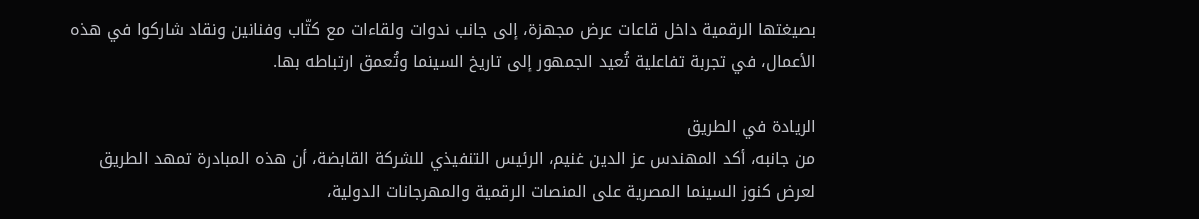بصيغتها الرقمية داخل قاعات عرض مجهزة، إلى جانب ندوات ولقاءات مع كتّاب وفنانين ونقاد شاركوا في هذه الأعمال، في تجربة تفاعلية تُعيد الجمهور إلى تاريخ السينما وتُعمق ارتباطه بها.

الريادة في الطريق
من جانبه، أكد المهندس عز الدين غنيم، الرئيس التنفيذي للشركة القابضة، أن هذه المبادرة تمهد الطريق لعرض كنوز السينما المصرية على المنصات الرقمية والمهرجانات الدولية،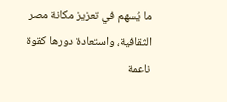ما يُسهم في تعزيز مكانة مصر الثقافية، واستعادة دورها كقوة ناعمة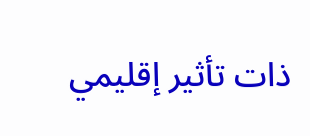ذات تأثير إقليمي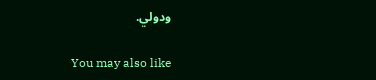ودولي.

You may also like